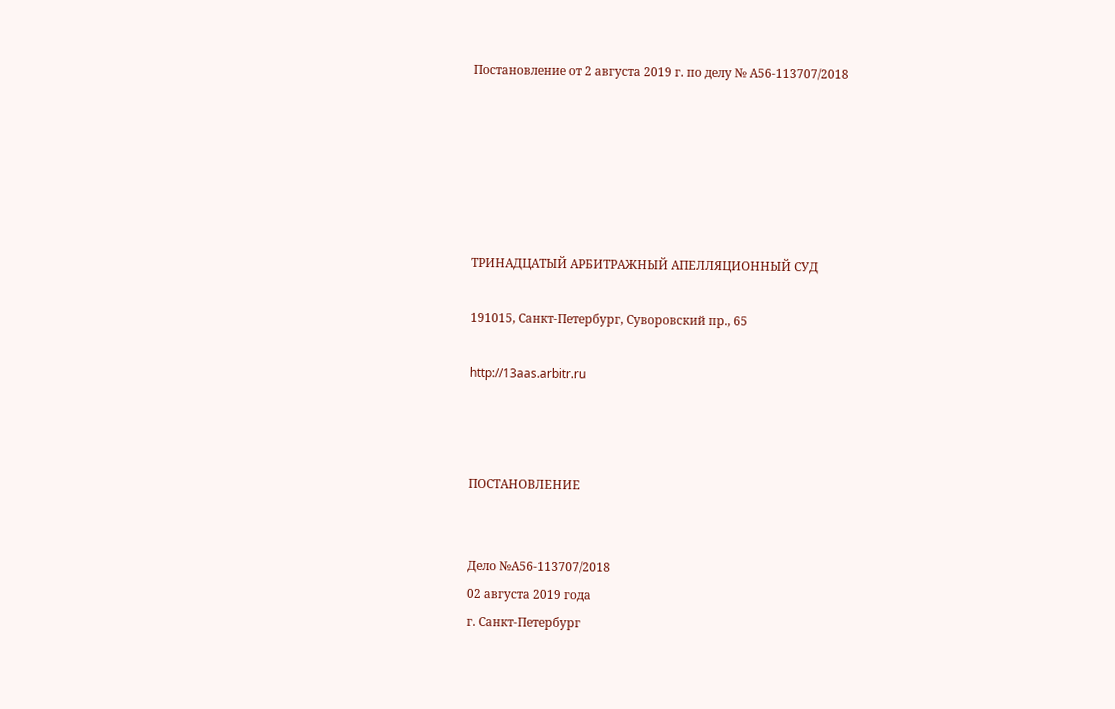Постановление от 2 августа 2019 г. по делу № А56-113707/2018






ТРИНАДЦАТЫЙ АРБИТРАЖНЫЙ АПЕЛЛЯЦИОННЫЙ СУД

191015, Санкт-Петербург, Суворовский пр., 65

http://13aas.arbitr.ru



ПОСТАНОВЛЕНИЕ


Дело №А56-113707/2018
02 августа 2019 года
г. Санкт-Петербург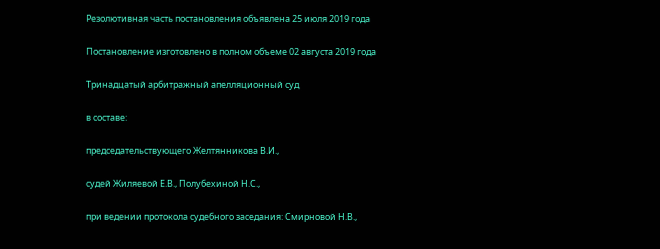Резолютивная часть постановления объявлена 25 июля 2019 года

Постановление изготовлено в полном объеме 02 августа 2019 года

Тринадцатый арбитражный апелляционный суд

в составе:

председательствующего Желтянникова В.И.,

судей Жиляевой Е.В., Полубехиной Н.С.,

при ведении протокола судебного заседания: Смирновой Н.В.,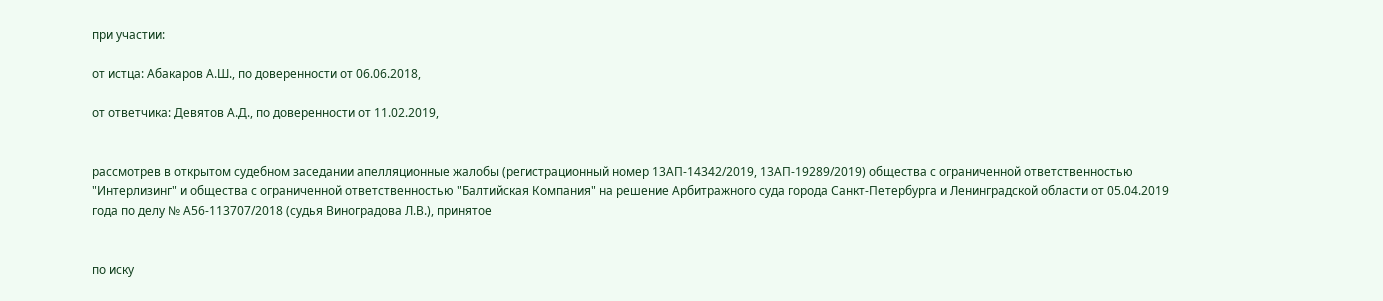при участии:

от истца: Абакаров А.Ш., по доверенности от 06.06.2018,

от ответчика: Девятов А.Д., по доверенности от 11.02.2019,


рассмотрев в открытом судебном заседании апелляционные жалобы (регистрационный номер 13АП-14342/2019, 13АП-19289/2019) общества с ограниченной ответственностью "Интерлизинг" и общества с ограниченной ответственностью "Балтийская Компания" на решение Арбитражного суда города Санкт-Петербурга и Ленинградской области от 05.04.2019 года по делу № А56-113707/2018 (судья Виноградова Л.В.), принятое


по иску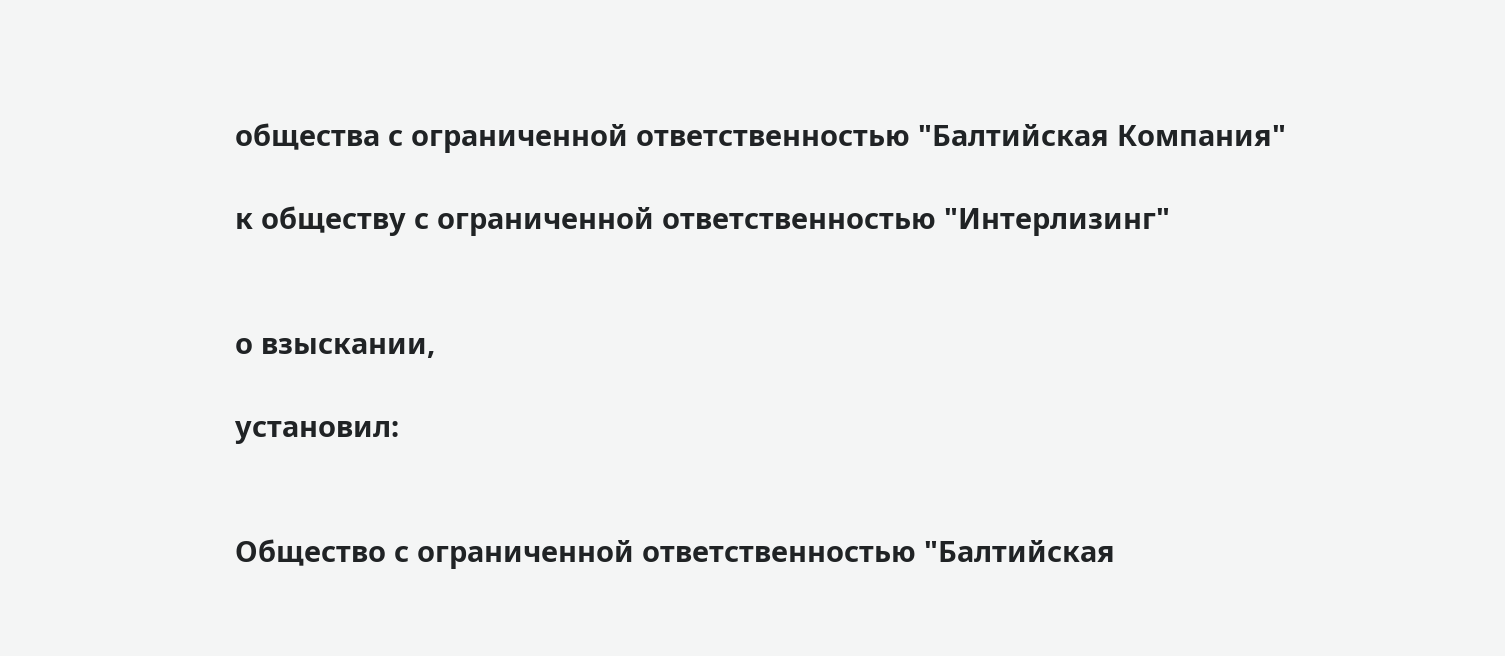общества с ограниченной ответственностью "Балтийская Компания"

к обществу с ограниченной ответственностью "Интерлизинг"


о взыскании,

установил:


Общество с ограниченной ответственностью "Балтийская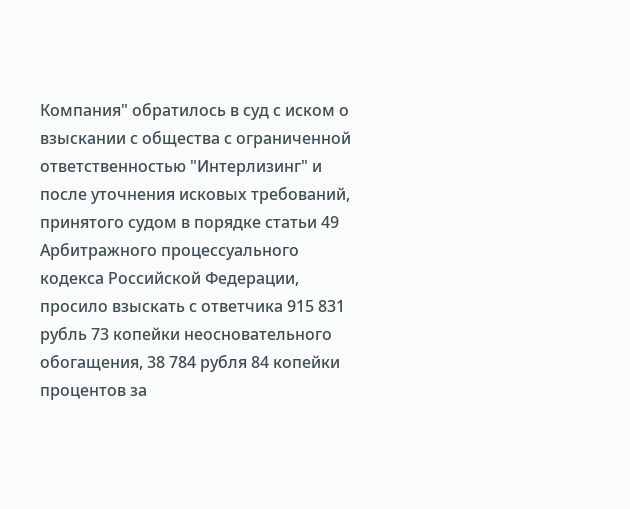Компания" обратилось в суд с иском о взыскании с общества с ограниченной ответственностью "Интерлизинг" и после уточнения исковых требований, принятого судом в порядке статьи 49 Арбитражного процессуального кодекса Российской Федерации, просило взыскать с ответчика 915 831 рубль 73 копейки неосновательного обогащения, 38 784 рубля 84 копейки процентов за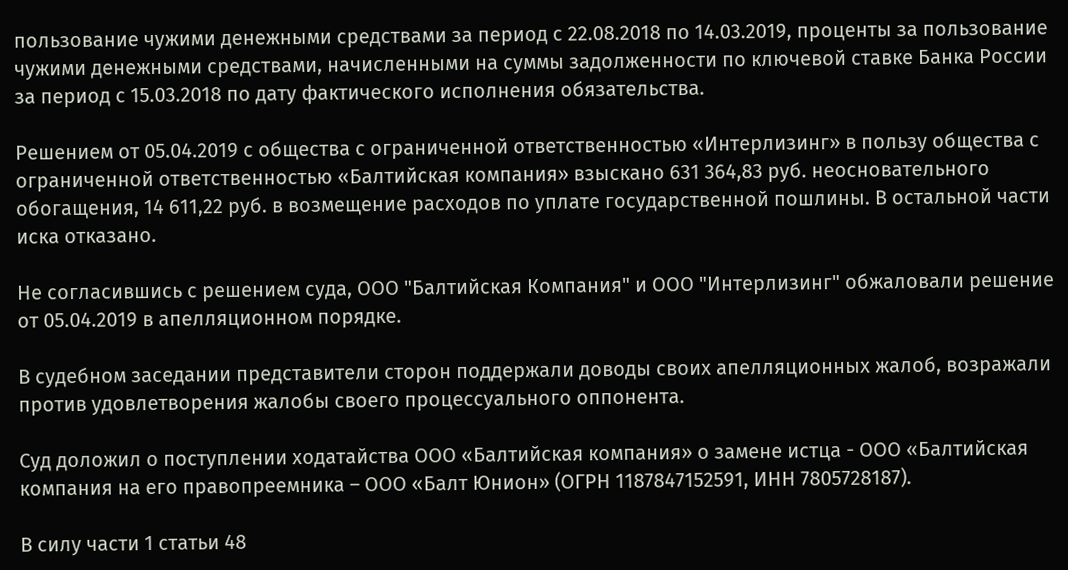пользование чужими денежными средствами за период с 22.08.2018 по 14.03.2019, проценты за пользование чужими денежными средствами, начисленными на суммы задолженности по ключевой ставке Банка России за период с 15.03.2018 по дату фактического исполнения обязательства.

Решением от 05.04.2019 с общества с ограниченной ответственностью «Интерлизинг» в пользу общества с ограниченной ответственностью «Балтийская компания» взыскано 631 364,83 руб. неосновательного обогащения, 14 611,22 руб. в возмещение расходов по уплате государственной пошлины. В остальной части иска отказано.

Не согласившись с решением суда, ООО "Балтийская Компания" и ООО "Интерлизинг" обжаловали решение от 05.04.2019 в апелляционном порядке.

В судебном заседании представители сторон поддержали доводы своих апелляционных жалоб, возражали против удовлетворения жалобы своего процессуального оппонента.

Суд доложил о поступлении ходатайства ООО «Балтийская компания» о замене истца - ООО «Балтийская компания на его правопреемника – ООО «Балт Юнион» (ОГРН 1187847152591, ИНН 7805728187).

В силу части 1 статьи 48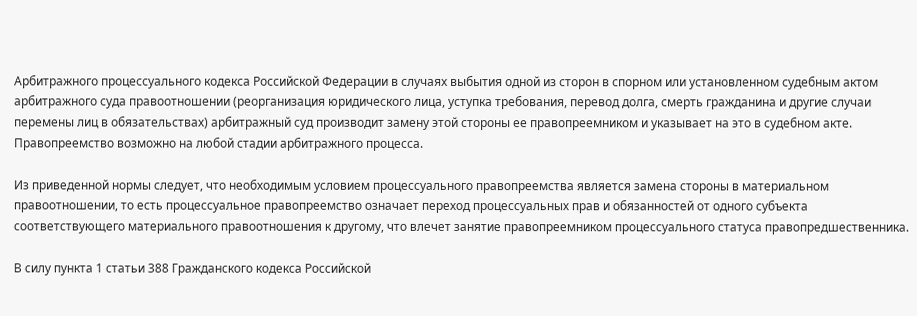Арбитражного процессуального кодекса Российской Федерации в случаях выбытия одной из сторон в спорном или установленном судебным актом арбитражного суда правоотношении (реорганизация юридического лица, уступка требования, перевод долга, смерть гражданина и другие случаи перемены лиц в обязательствах) арбитражный суд производит замену этой стороны ее правопреемником и указывает на это в судебном акте. Правопреемство возможно на любой стадии арбитражного процесса.

Из приведенной нормы следует, что необходимым условием процессуального правопреемства является замена стороны в материальном правоотношении, то есть процессуальное правопреемство означает переход процессуальных прав и обязанностей от одного субъекта соответствующего материального правоотношения к другому, что влечет занятие правопреемником процессуального статуса правопредшественника.

В силу пункта 1 статьи 388 Гражданского кодекса Российской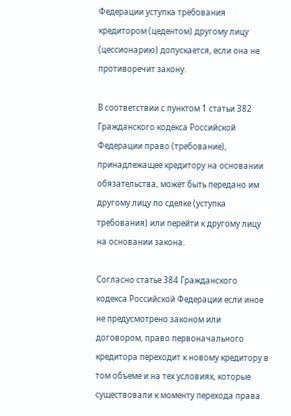Федерации уступка требования кредитором (цедентом) другому лицу (цессионарию) допускается, если она не противоречит закону.

В соответствии с пунктом 1 статьи 382 Гражданского кодекса Российской Федерации право (требование), принадлежащее кредитору на основании обязательства, может быть передано им другому лицу по сделке (уступка требования) или перейти к другому лицу на основании закона.

Согласно статье 384 Гражданского кодекса Российской Федерации если иное не предусмотрено законом или договором, право первоначального кредитора переходит к новому кредитору в том объеме и на тех условиях, которые существовали к моменту перехода права.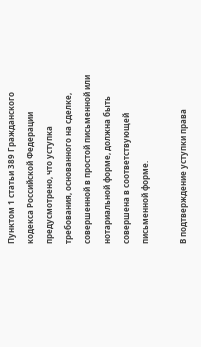Пунктом 1 статьи 389 Гражданского кодекса Российской Федерации предусмотрено, что уступка требования, основанного на сделке, совершенной в простой письменной или нотариальной форме, должна быть совершена в соответствующей письменной форме.

В подтверждение уступки права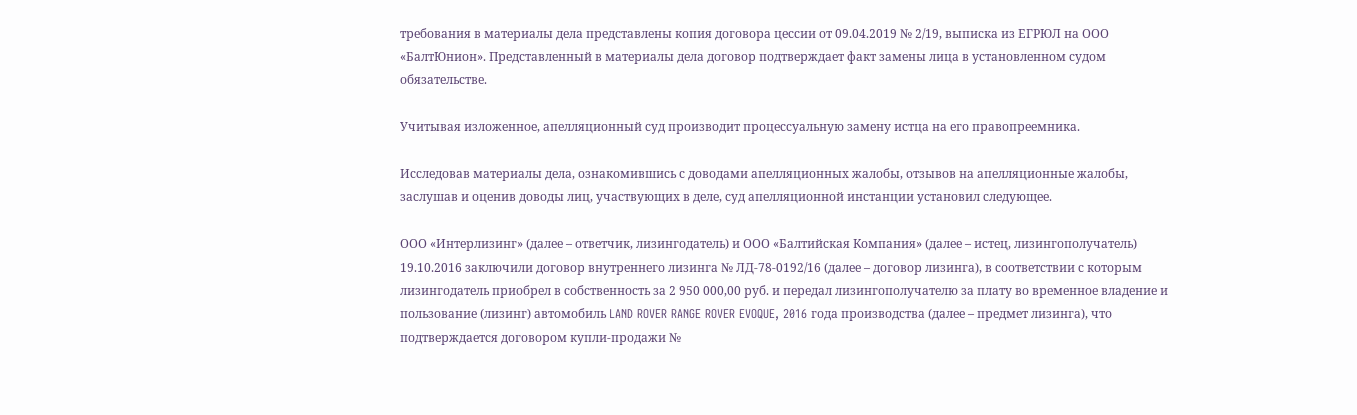требования в материалы дела представлены копия договора цессии от 09.04.2019 № 2/19, выписка из ЕГРЮЛ на ООО «БалтЮнион». Представленный в материалы дела договор подтверждает факт замены лица в установленном судом обязательстве.

Учитывая изложенное, апелляционный суд производит процессуальную замену истца на его правопреемника.

Исследовав материалы дела, ознакомившись с доводами апелляционных жалобы, отзывов на апелляционные жалобы, заслушав и оценив доводы лиц, участвующих в деле, суд апелляционной инстанции установил следующее.

ООО «Интерлизинг» (далее – ответчик, лизингодатель) и ООО «Балтийская Компания» (далее – истец, лизингополучатель) 19.10.2016 заключили договор внутреннего лизинга № ЛД-78-0192/16 (далее – договор лизинга), в соответствии с которым лизингодатель приобрел в собственность за 2 950 000,00 руб. и передал лизингополучателю за плату во временное владение и пользование (лизинг) автомобиль LAND ROVER RANGE ROVER EVOQUE, 2016 года производства (далее – предмет лизинга), что подтверждается договором купли-продажи №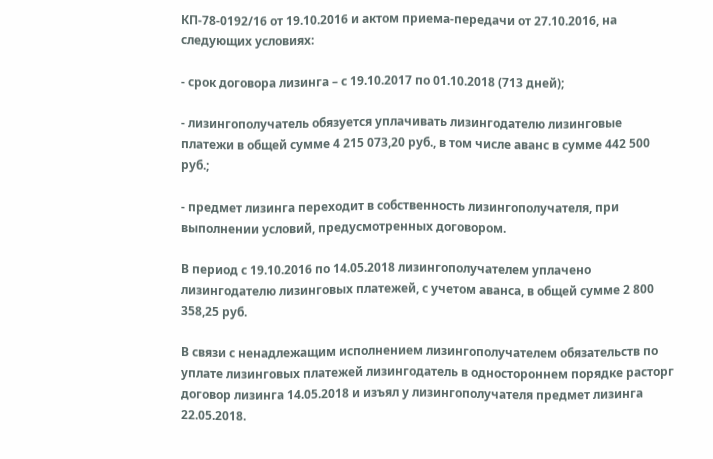КП-78-0192/16 от 19.10.2016 и актом приема-передачи от 27.10.2016, на следующих условиях:

- срок договора лизинга – с 19.10.2017 по 01.10.2018 (713 дней);

- лизингополучатель обязуется уплачивать лизингодателю лизинговые платежи в общей сумме 4 215 073,20 руб., в том числе аванс в сумме 442 500 руб.;

- предмет лизинга переходит в собственность лизингополучателя, при выполнении условий, предусмотренных договором.

В период с 19.10.2016 по 14.05.2018 лизингополучателем уплачено лизингодателю лизинговых платежей, с учетом аванса, в общей сумме 2 800 358,25 руб.

В связи с ненадлежащим исполнением лизингополучателем обязательств по уплате лизинговых платежей лизингодатель в одностороннем порядке расторг договор лизинга 14.05.2018 и изъял у лизингополучателя предмет лизинга 22.05.2018.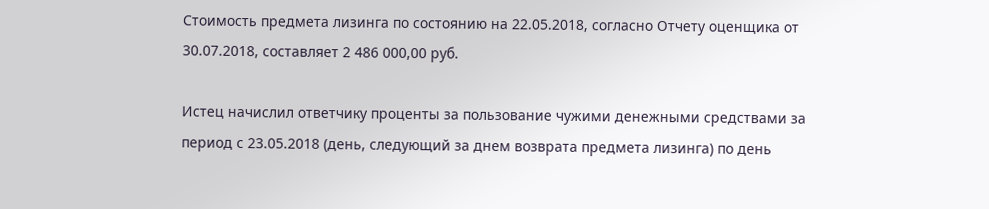Стоимость предмета лизинга по состоянию на 22.05.2018, согласно Отчету оценщика от 30.07.2018, составляет 2 486 000,00 руб.

Истец начислил ответчику проценты за пользование чужими денежными средствами за период с 23.05.2018 (день, следующий за днем возврата предмета лизинга) по день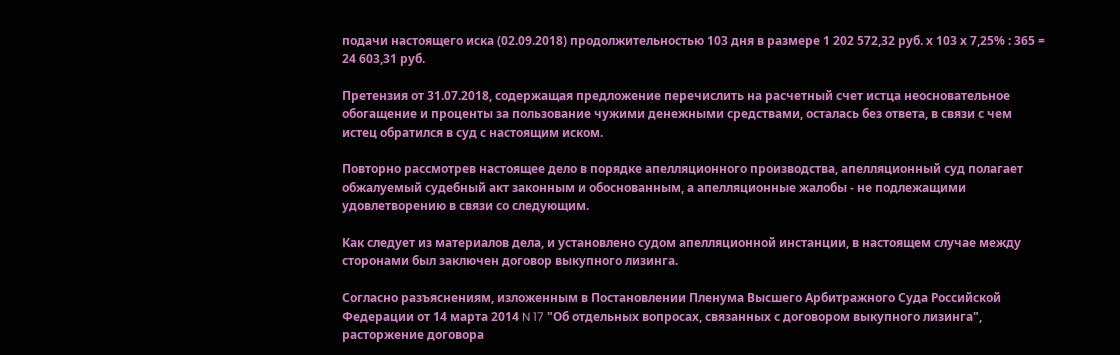подачи настоящего иска (02.09.2018) продолжительностью 103 дня в размере 1 202 572,32 руб. х 103 х 7,25% : 365 = 24 603,31 руб.

Претензия от 31.07.2018, содержащая предложение перечислить на расчетный счет истца неосновательное обогащение и проценты за пользование чужими денежными средствами, осталась без ответа, в связи с чем истец обратился в суд с настоящим иском.

Повторно рассмотрев настоящее дело в порядке апелляционного производства, апелляционный суд полагает обжалуемый судебный акт законным и обоснованным, а апелляционные жалобы - не подлежащими удовлетворению в связи со следующим.

Как следует из материалов дела, и установлено судом апелляционной инстанции, в настоящем случае между сторонами был заключен договор выкупного лизинга.

Согласно разъяснениям, изложенным в Постановлении Пленума Высшего Арбитражного Суда Российской Федерации от 14 марта 2014 N 17 "Об отдельных вопросах, связанных с договором выкупного лизинга", расторжение договора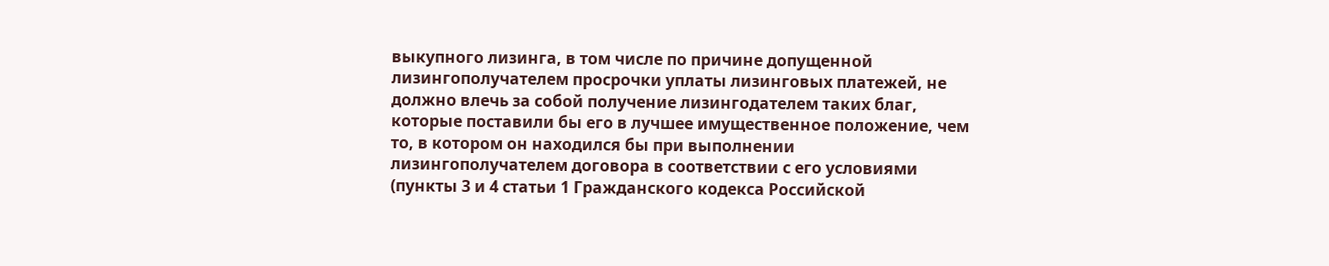выкупного лизинга, в том числе по причине допущенной лизингополучателем просрочки уплаты лизинговых платежей, не должно влечь за собой получение лизингодателем таких благ, которые поставили бы его в лучшее имущественное положение, чем то, в котором он находился бы при выполнении лизингополучателем договора в соответствии с его условиями (пункты 3 и 4 статьи 1 Гражданского кодекса Российской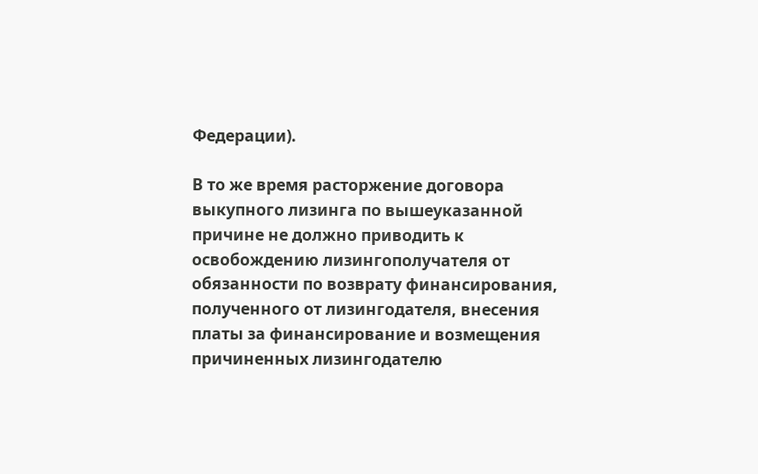Федерации).

В то же время расторжение договора выкупного лизинга по вышеуказанной причине не должно приводить к освобождению лизингополучателя от обязанности по возврату финансирования, полученного от лизингодателя, внесения платы за финансирование и возмещения причиненных лизингодателю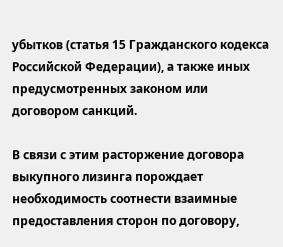убытков (статья 15 Гражданского кодекса Российской Федерации), а также иных предусмотренных законом или договором санкций.

В связи с этим расторжение договора выкупного лизинга порождает необходимость соотнести взаимные предоставления сторон по договору,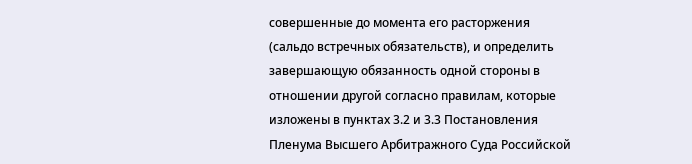совершенные до момента его расторжения (сальдо встречных обязательств), и определить завершающую обязанность одной стороны в отношении другой согласно правилам, которые изложены в пунктах 3.2 и 3.3 Постановления Пленума Высшего Арбитражного Суда Российской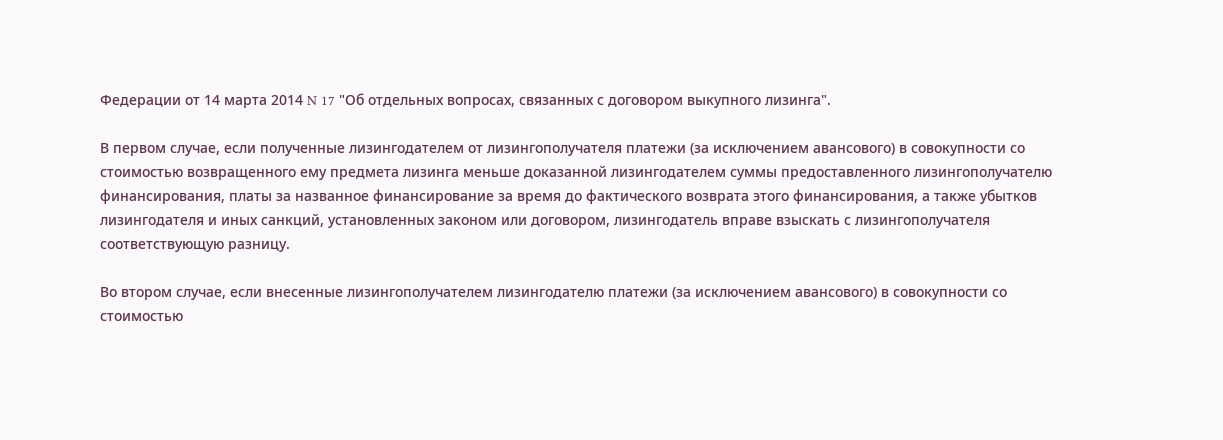Федерации от 14 марта 2014 N 17 "Об отдельных вопросах, связанных с договором выкупного лизинга".

В первом случае, если полученные лизингодателем от лизингополучателя платежи (за исключением авансового) в совокупности со стоимостью возвращенного ему предмета лизинга меньше доказанной лизингодателем суммы предоставленного лизингополучателю финансирования, платы за названное финансирование за время до фактического возврата этого финансирования, а также убытков лизингодателя и иных санкций, установленных законом или договором, лизингодатель вправе взыскать с лизингополучателя соответствующую разницу.

Во втором случае, если внесенные лизингополучателем лизингодателю платежи (за исключением авансового) в совокупности со стоимостью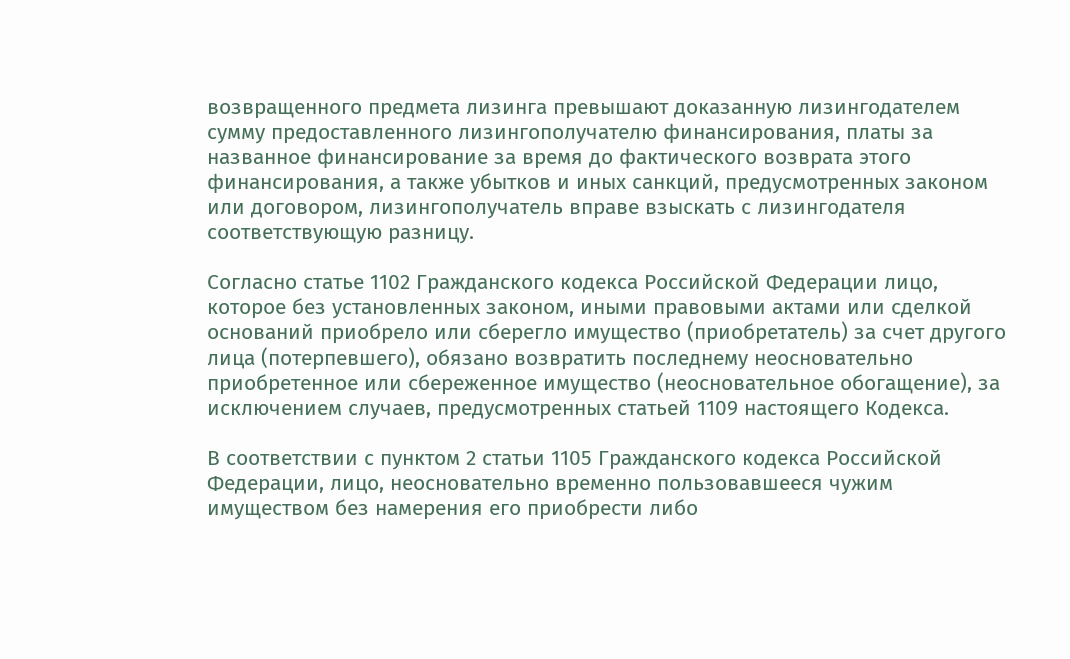возвращенного предмета лизинга превышают доказанную лизингодателем сумму предоставленного лизингополучателю финансирования, платы за названное финансирование за время до фактического возврата этого финансирования, а также убытков и иных санкций, предусмотренных законом или договором, лизингополучатель вправе взыскать с лизингодателя соответствующую разницу.

Согласно статье 1102 Гражданского кодекса Российской Федерации лицо, которое без установленных законом, иными правовыми актами или сделкой оснований приобрело или сберегло имущество (приобретатель) за счет другого лица (потерпевшего), обязано возвратить последнему неосновательно приобретенное или сбереженное имущество (неосновательное обогащение), за исключением случаев, предусмотренных статьей 1109 настоящего Кодекса.

В соответствии с пунктом 2 статьи 1105 Гражданского кодекса Российской Федерации, лицо, неосновательно временно пользовавшееся чужим имуществом без намерения его приобрести либо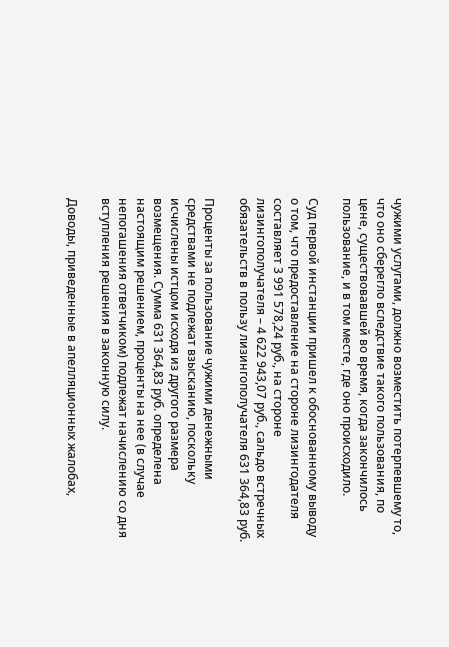чужими услугами, должно возместить потерпевшему то, что оно сберегло вследствие такого пользования, по цене, существовавшей во время, когда закончилось пользование, и в том месте, где оно происходило.

Суд первой инстанции пришел к обоснованному выводу о том, что предоставление на стороне лизингодателя составляет 3 991 578,24 руб., на стороне лизингополучателя – 4 622 943,07 руб., сальдо встречных обязательств в пользу лизингополучателя 631 364,83 руб.

Проценты за пользование чужими денежными средствами не подлежат взысканию, поскольку исчислены истцом исходя из другого размера возмещения. Сумма 631 364,83 руб. определена настоящим решением, проценты на нее (в случае непогашения ответчиком) подлежат начислению со дня вступления решения в законную силу.

Доводы, приведенные в апелляционных жалобах,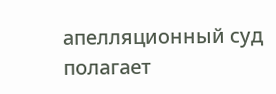апелляционный суд полагает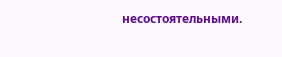несостоятельными.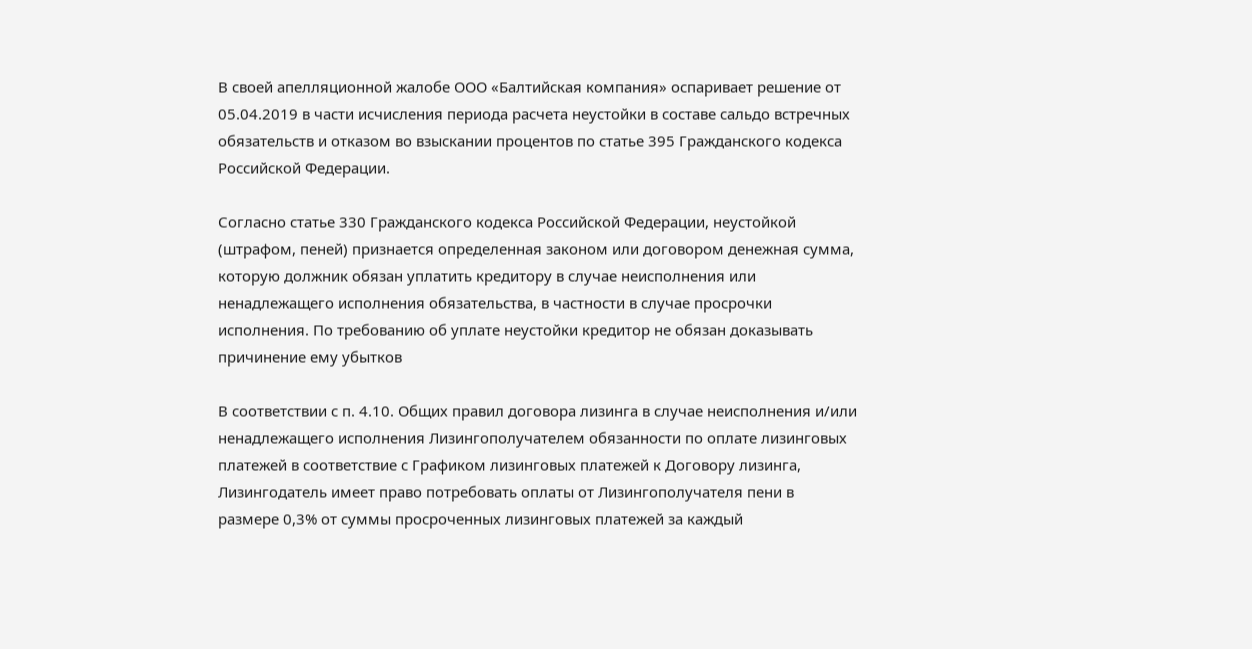В своей апелляционной жалобе ООО «Балтийская компания» оспаривает решение от 05.04.2019 в части исчисления периода расчета неустойки в составе сальдо встречных обязательств и отказом во взыскании процентов по статье 395 Гражданского кодекса Российской Федерации.

Согласно статье 330 Гражданского кодекса Российской Федерации, неустойкой (штрафом, пеней) признается определенная законом или договором денежная сумма, которую должник обязан уплатить кредитору в случае неисполнения или ненадлежащего исполнения обязательства, в частности в случае просрочки исполнения. По требованию об уплате неустойки кредитор не обязан доказывать причинение ему убытков

В соответствии с п. 4.10. Общих правил договора лизинга в случае неисполнения и/или ненадлежащего исполнения Лизингополучателем обязанности по оплате лизинговых платежей в соответствие с Графиком лизинговых платежей к Договору лизинга, Лизингодатель имеет право потребовать оплаты от Лизингополучателя пени в размере 0,3% от суммы просроченных лизинговых платежей за каждый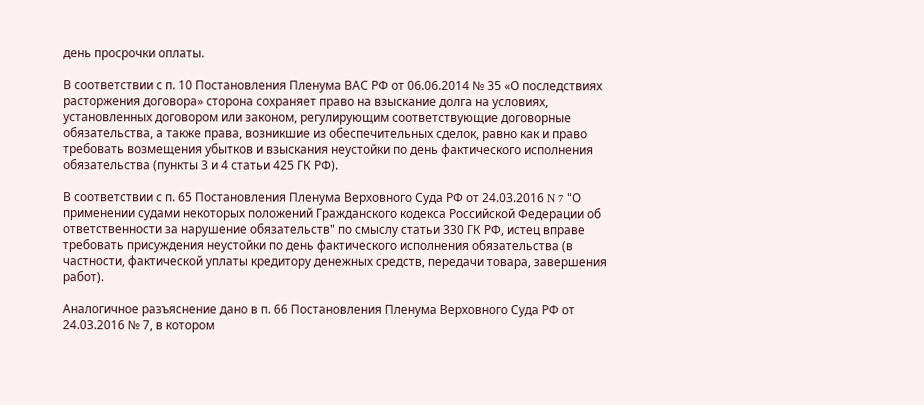день просрочки оплаты.

В соответствии с п. 10 Постановления Пленума ВАС РФ от 06.06.2014 № 35 «О последствиях расторжения договора» сторона сохраняет право на взыскание долга на условиях, установленных договором или законом, регулирующим соответствующие договорные обязательства, а также права, возникшие из обеспечительных сделок, равно как и право требовать возмещения убытков и взыскания неустойки по день фактического исполнения обязательства (пункты 3 и 4 статьи 425 ГК РФ).

В соответствии с п. 65 Постановления Пленума Верховного Суда РФ от 24.03.2016 N 7 "О применении судами некоторых положений Гражданского кодекса Российской Федерации об ответственности за нарушение обязательств" по смыслу статьи 330 ГК РФ, истец вправе требовать присуждения неустойки по день фактического исполнения обязательства (в частности, фактической уплаты кредитору денежных средств, передачи товара, завершения работ).

Аналогичное разъяснение дано в п. 66 Постановления Пленума Верховного Суда РФ от 24.03.2016 № 7, в котором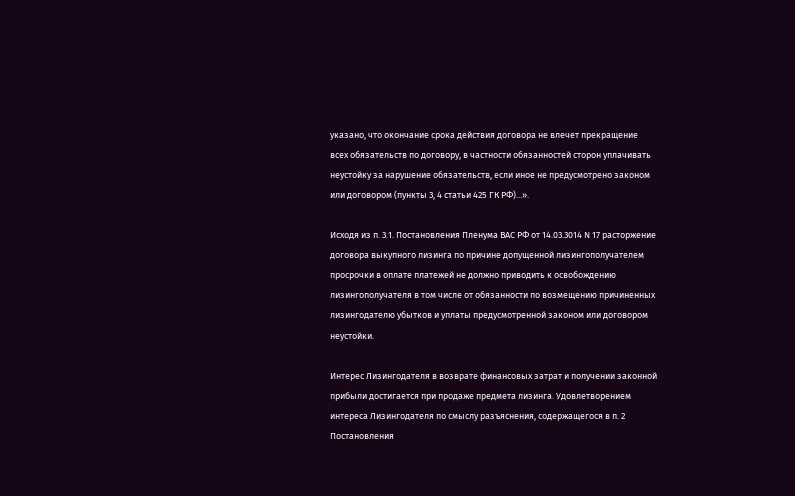указано, что окончание срока действия договора не влечет прекращение всех обязательств по договору, в частности обязанностей сторон уплачивать неустойку за нарушение обязательств, если иное не предусмотрено законом или договором (пункты 3, 4 статьи 425 ГК РФ)...».

Исходя из п. 3.1. Постановления Пленума ВАС РФ от 14.03.3014 N 17 расторжение договора выкупного лизинга по причине допущенной лизингополучателем просрочки в оплате платежей не должно приводить к освобождению лизингополучателя в том числе от обязанности по возмещению причиненных лизингодателю убытков и уплаты предусмотренной законом или договором неустойки.

Интерес Лизингодателя в возврате финансовых затрат и получении законной прибыли достигается при продаже предмета лизинга. Удовлетворением интереса Лизингодателя по смыслу разъяснения, содержащегося в п. 2 Постановления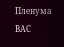Пленума ВАС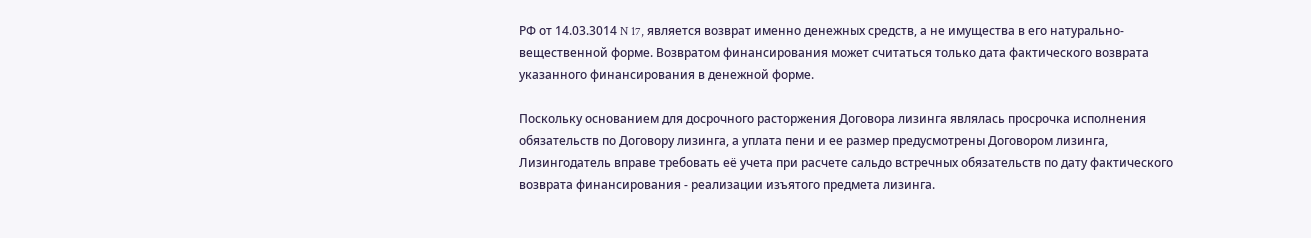РФ от 14.03.3014 N 17, является возврат именно денежных средств, а не имущества в его натурально-вещественной форме. Возвратом финансирования может считаться только дата фактического возврата указанного финансирования в денежной форме.

Поскольку основанием для досрочного расторжения Договора лизинга являлась просрочка исполнения обязательств по Договору лизинга, а уплата пени и ее размер предусмотрены Договором лизинга, Лизингодатель вправе требовать её учета при расчете сальдо встречных обязательств по дату фактического возврата финансирования - реализации изъятого предмета лизинга.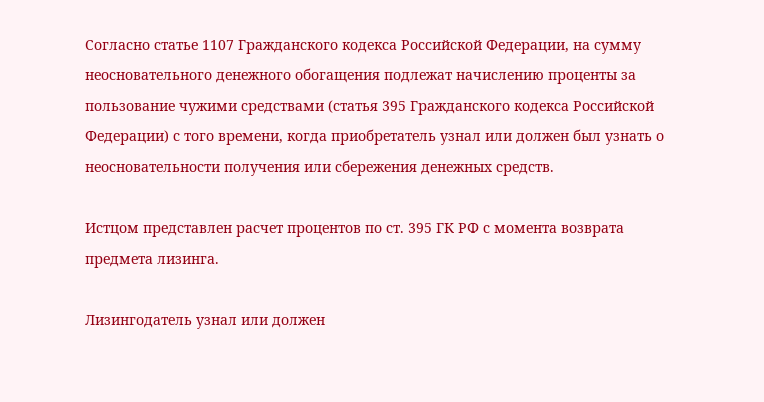Согласно статье 1107 Гражданского кодекса Российской Федерации, на сумму неосновательного денежного обогащения подлежат начислению проценты за пользование чужими средствами (статья 395 Гражданского кодекса Российской Федерации) с того времени, когда приобретатель узнал или должен был узнать о неосновательности получения или сбережения денежных средств.

Истцом представлен расчет процентов по ст. 395 ГК РФ с момента возврата предмета лизинга.

Лизингодатель узнал или должен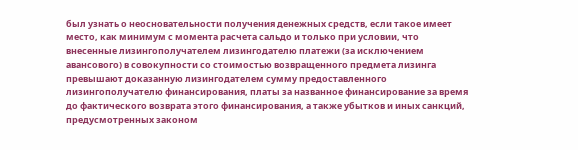был узнать о неосновательности получения денежных средств, если такое имеет место, как минимум с момента расчета сальдо и только при условии, что внесенные лизингополучателем лизингодателю платежи (за исключением авансового) в совокупности со стоимостью возвращенного предмета лизинга превышают доказанную лизингодателем сумму предоставленного лизингополучателю финансирования, платы за названное финансирование за время до фактического возврата этого финансирования, а также убытков и иных санкций, предусмотренных законом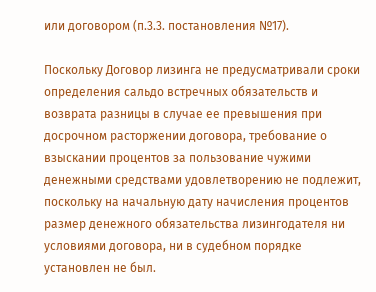или договором (п.3.3. постановления №17).

Поскольку Договор лизинга не предусматривали сроки определения сальдо встречных обязательств и возврата разницы в случае ее превышения при досрочном расторжении договора, требование о взыскании процентов за пользование чужими денежными средствами удовлетворению не подлежит, поскольку на начальную дату начисления процентов размер денежного обязательства лизингодателя ни условиями договора, ни в судебном порядке установлен не был.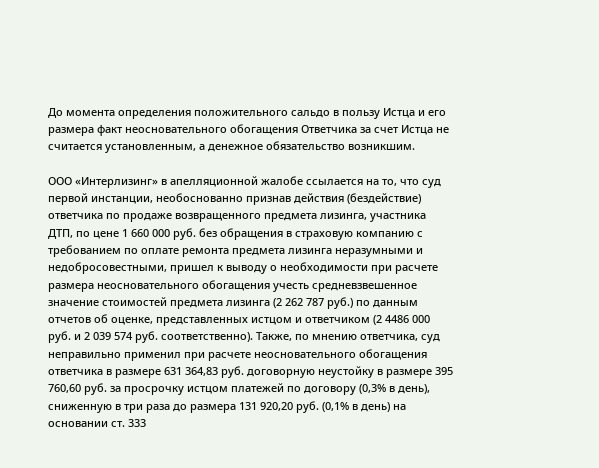До момента определения положительного сальдо в пользу Истца и его размера факт неосновательного обогащения Ответчика за счет Истца не считается установленным, а денежное обязательство возникшим.

ООО «Интерлизинг» в апелляционной жалобе ссылается на то, что суд первой инстанции, необоснованно признав действия (бездействие) ответчика по продаже возвращенного предмета лизинга, участника ДТП, по цене 1 660 000 руб. без обращения в страховую компанию с требованием по оплате ремонта предмета лизинга неразумными и недобросовестными, пришел к выводу о необходимости при расчете размера неосновательного обогащения учесть средневзвешенное значение стоимостей предмета лизинга (2 262 787 руб.) по данным отчетов об оценке, представленных истцом и ответчиком (2 4486 000 руб. и 2 039 574 руб. соответственно). Также, по мнению ответчика, суд неправильно применил при расчете неосновательного обогащения ответчика в размере 631 364,83 руб. договорную неустойку в размере 395 760,60 руб. за просрочку истцом платежей по договору (0,3% в день), сниженную в три раза до размера 131 920,20 руб. (0,1% в день) на основании ст. 333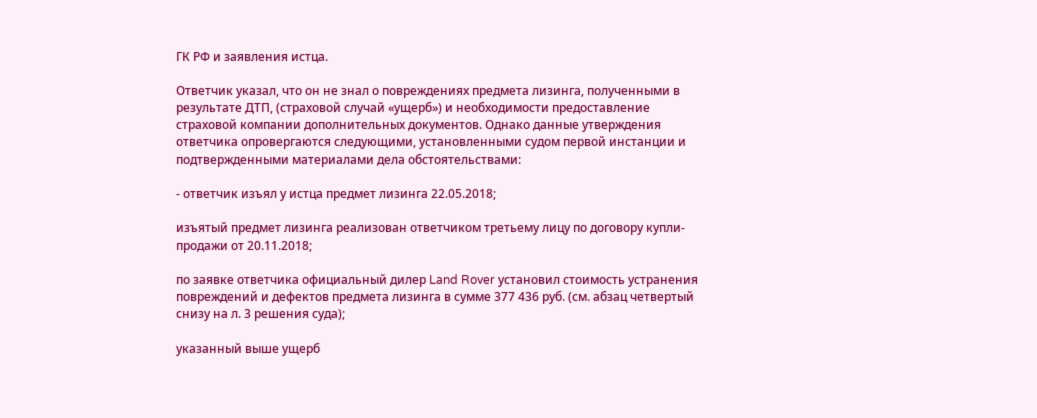ГК РФ и заявления истца.

Ответчик указал, что он не знал о повреждениях предмета лизинга, полученными в результате ДТП, (страховой случай «ущерб») и необходимости предоставление страховой компании дополнительных документов. Однако данные утверждения ответчика опровергаются следующими, установленными судом первой инстанции и подтвержденными материалами дела обстоятельствами:

- ответчик изъял у истца предмет лизинга 22.05.2018;

изъятый предмет лизинга реализован ответчиком третьему лицу по договору купли-продажи от 20.11.2018;

по заявке ответчика официальный дилер Land Rover установил стоимость устранения повреждений и дефектов предмета лизинга в сумме 377 436 руб. (см. абзац четвертый снизу на л. 3 решения суда);

указанный выше ущерб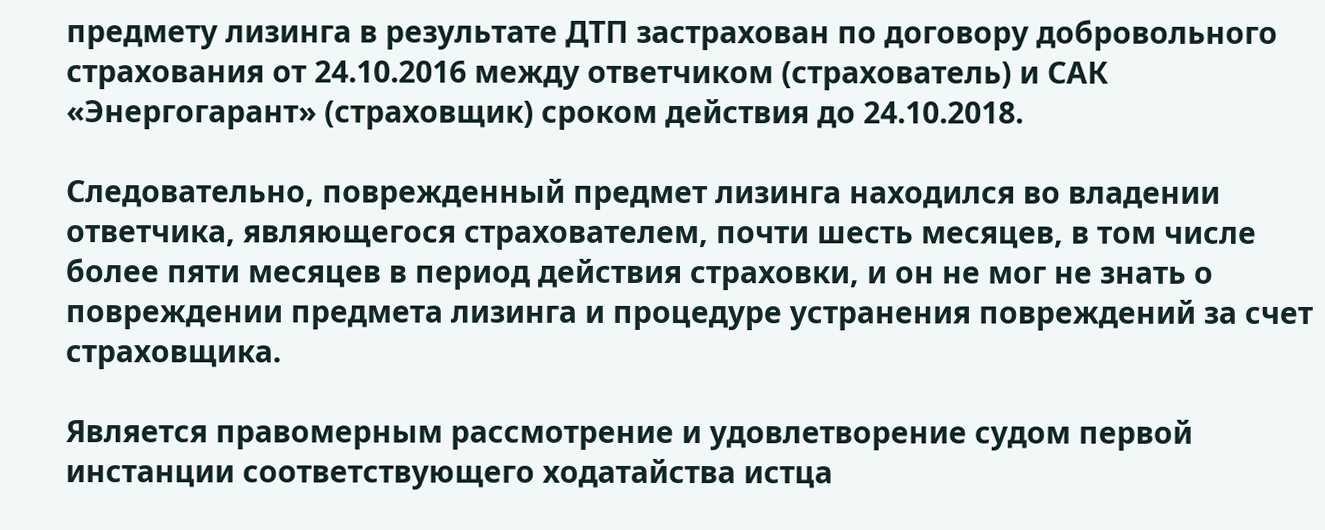предмету лизинга в результате ДТП застрахован по договору добровольного страхования от 24.10.2016 между ответчиком (страхователь) и САК «Энергогарант» (страховщик) сроком действия до 24.10.2018.

Следовательно, поврежденный предмет лизинга находился во владении ответчика, являющегося страхователем, почти шесть месяцев, в том числе более пяти месяцев в период действия страховки, и он не мог не знать о повреждении предмета лизинга и процедуре устранения повреждений за счет страховщика.

Является правомерным рассмотрение и удовлетворение судом первой инстанции соответствующего ходатайства истца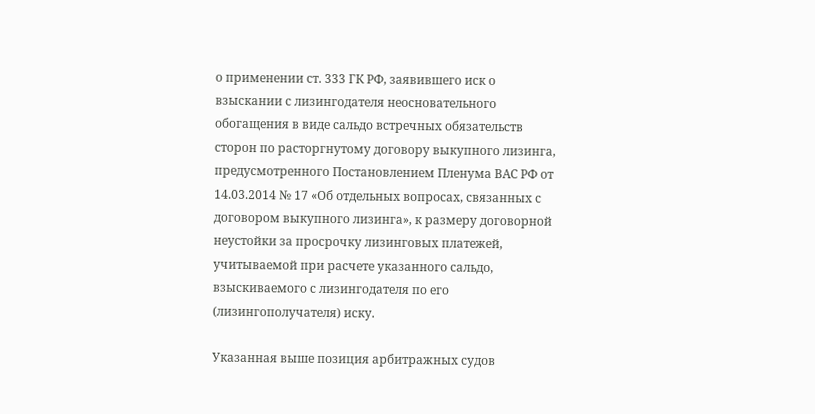о применении ст. 333 ГК РФ, заявившего иск о взыскании с лизингодателя неосновательного обогащения в виде сальдо встречных обязательств сторон по расторгнутому договору выкупного лизинга, предусмотренного Постановлением Пленума ВАС РФ от 14.03.2014 № 17 «Об отдельных вопросах, связанных с договором выкупного лизинга», к размеру договорной неустойки за просрочку лизинговых платежей, учитываемой при расчете указанного сальдо, взыскиваемого с лизингодателя по его (лизингополучателя) иску.

Указанная выше позиция арбитражных судов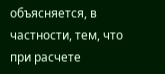объясняется, в частности, тем, что при расчете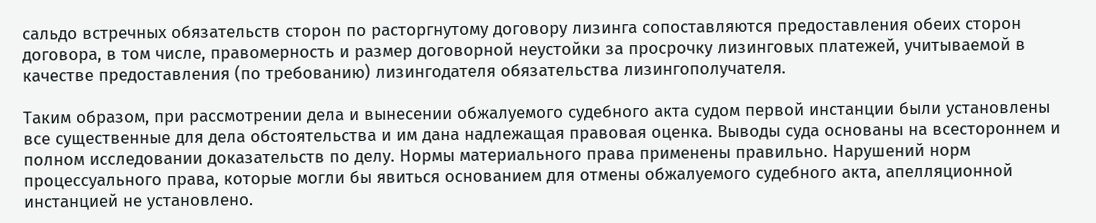сальдо встречных обязательств сторон по расторгнутому договору лизинга сопоставляются предоставления обеих сторон договора, в том числе, правомерность и размер договорной неустойки за просрочку лизинговых платежей, учитываемой в качестве предоставления (по требованию) лизингодателя обязательства лизингополучателя.

Таким образом, при рассмотрении дела и вынесении обжалуемого судебного акта судом первой инстанции были установлены все существенные для дела обстоятельства и им дана надлежащая правовая оценка. Выводы суда основаны на всестороннем и полном исследовании доказательств по делу. Нормы материального права применены правильно. Нарушений норм процессуального права, которые могли бы явиться основанием для отмены обжалуемого судебного акта, апелляционной инстанцией не установлено.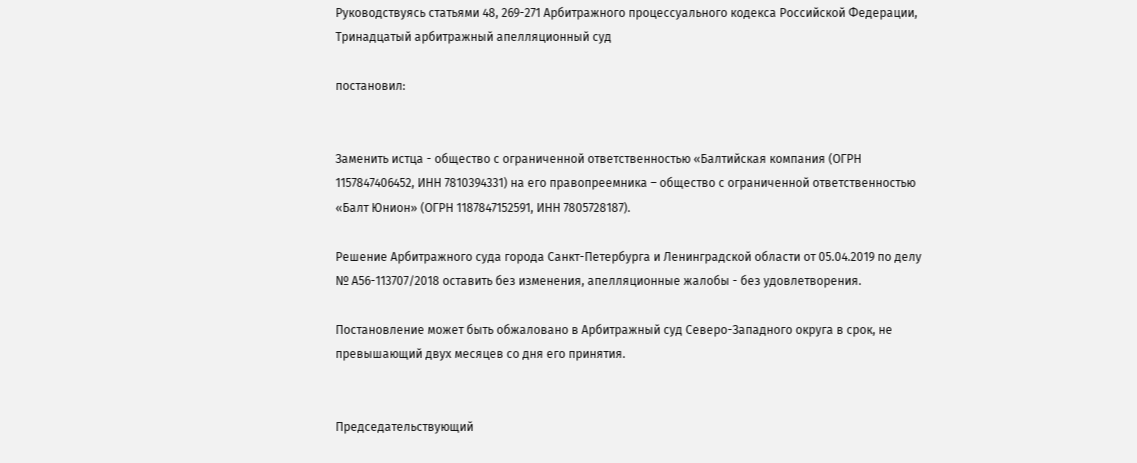Руководствуясь статьями 48, 269-271 Арбитражного процессуального кодекса Российской Федерации, Тринадцатый арбитражный апелляционный суд

постановил:


Заменить истца - общество с ограниченной ответственностью «Балтийская компания (ОГРН 1157847406452, ИНН 7810394331) на его правопреемника – общество с ограниченной ответственностью «Балт Юнион» (ОГРН 1187847152591, ИНН 7805728187).

Решение Арбитражного суда города Санкт-Петербурга и Ленинградской области от 05.04.2019 по делу № А56-113707/2018 оставить без изменения, апелляционные жалобы - без удовлетворения.

Постановление может быть обжаловано в Арбитражный суд Северо-Западного округа в срок, не превышающий двух месяцев со дня его принятия.


Председательствующий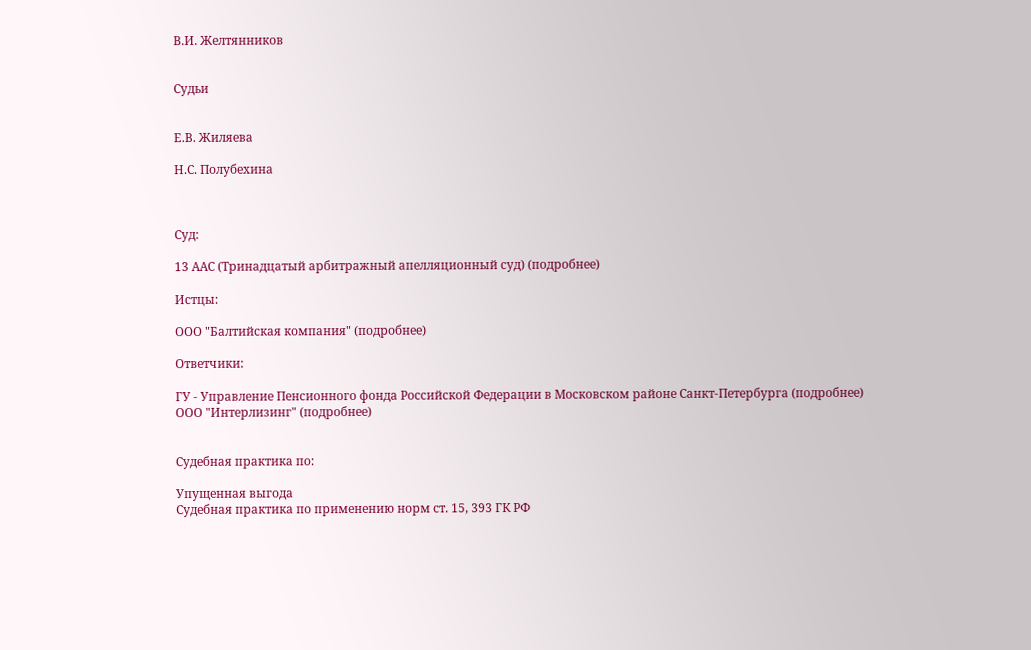В.И. Желтянников


Судьи


Е.В. Жиляева

Н.С. Полубехина



Суд:

13 ААС (Тринадцатый арбитражный апелляционный суд) (подробнее)

Истцы:

ООО "Балтийская компания" (подробнее)

Ответчики:

ГУ - Управление Пенсионного фонда Российской Федерации в Московском районе Санкт-Петербурга (подробнее)
ООО "Интерлизинг" (подробнее)


Судебная практика по:

Упущенная выгода
Судебная практика по применению норм ст. 15, 393 ГК РФ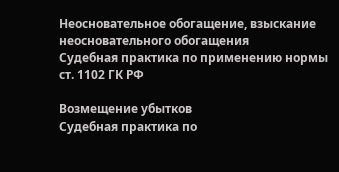Неосновательное обогащение, взыскание неосновательного обогащения
Судебная практика по применению нормы ст. 1102 ГК РФ

Возмещение убытков
Судебная практика по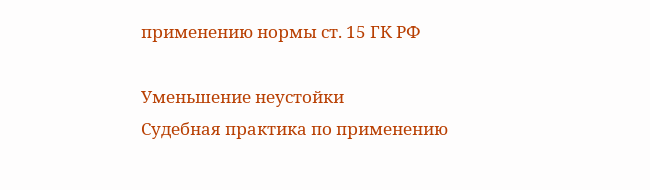применению нормы ст. 15 ГК РФ

Уменьшение неустойки
Судебная практика по применению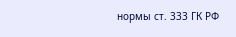нормы ст. 333 ГК РФ